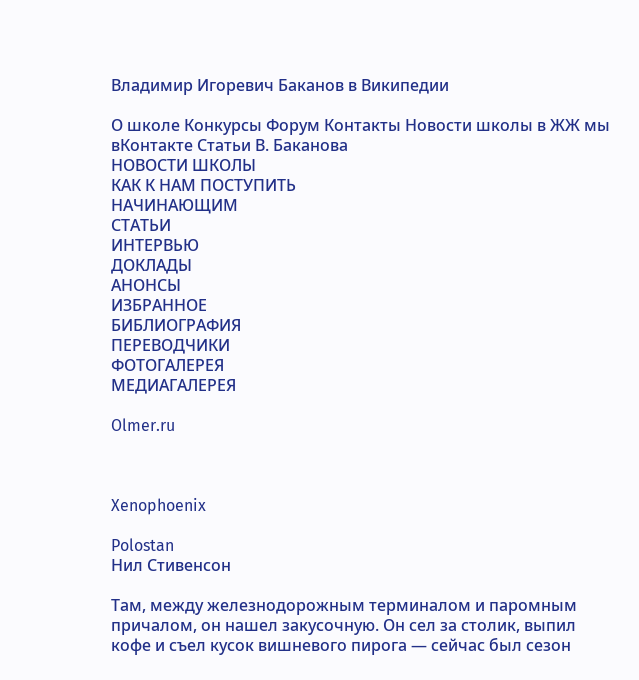Владимир Игоревич Баканов в Википедии

О школе Конкурсы Форум Контакты Новости школы в ЖЖ мы вКонтакте Статьи В. Баканова
НОВОСТИ ШКОЛЫ
КАК К НАМ ПОСТУПИТЬ
НАЧИНАЮЩИМ
СТАТЬИ
ИНТЕРВЬЮ
ДОКЛАДЫ
АНОНСЫ
ИЗБРАННОЕ
БИБЛИОГРАФИЯ
ПЕРЕВОДЧИКИ
ФОТОГАЛЕРЕЯ
МЕДИАГАЛЕРЕЯ

Olmer.ru



Xenophoenix

Polostan
Нил Стивенсон

Там, между железнодорожным терминалом и паромным причалом, он нашел закусочную. Он сел за столик, выпил кофе и съел кусок вишневого пирога — сейчас был сезон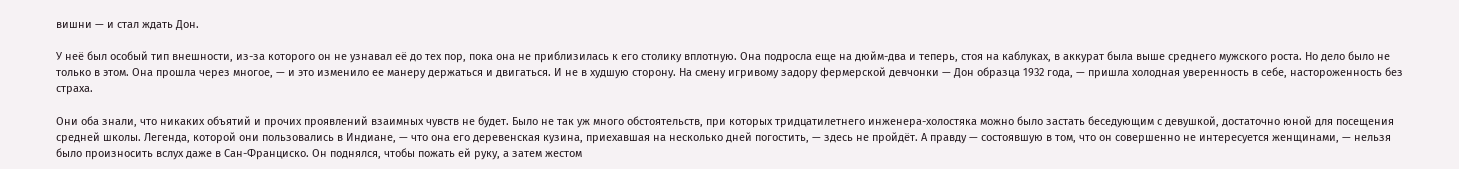вишни — и стал ждать Дон.

У неё был особый тип внешности, из-за которого он не узнавал её до тех пор, пока она не приблизилась к его столику вплотную. Она подросла еще на дюйм-два и теперь, стоя на каблуках, в аккурат была выше среднего мужского роста. Но дело было не только в этом. Она прошла через многое, — и это изменило ее манеру держаться и двигаться. И не в худшую сторону. На смену игривому задору фермерской девчонки — Дон образца 1932 года, — пришла холодная уверенность в себе, настороженность без страха.

Они оба знали, что никаких объятий и прочих проявлений взаимных чувств не будет. Было не так уж много обстоятельств, при которых тридцатилетнего инженера-холостяка можно было застать беседующим с девушкой, достаточно юной для посещения средней школы. Легенда, которой они пользовались в Индиане, — что она его деревенская кузина, приехавшая на несколько дней погостить, — здесь не пройдёт. А правду — состоявшую в том, что он совершенно не интересуется женщинами, — нельзя было произносить вслух даже в Сан-Франциско. Он поднялся, чтобы пожать ей руку, а затем жестом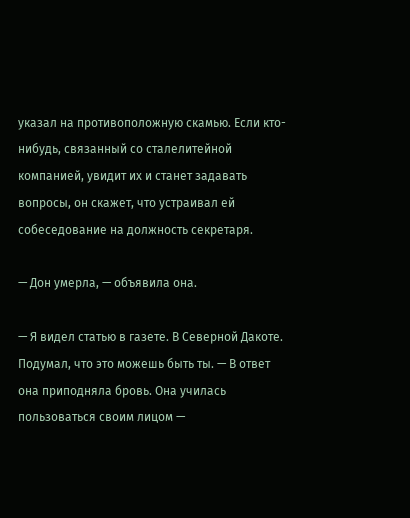указал на противоположную скамью. Если кто-нибудь, связанный со сталелитейной компанией, увидит их и станет задавать вопросы, он скажет, что устраивал ей собеседование на должность секретаря.

— Дон умерла, — объявила она.

— Я видел статью в газете. В Северной Дакоте. Подумал, что это можешь быть ты. — В ответ она приподняла бровь. Она училась пользоваться своим лицом —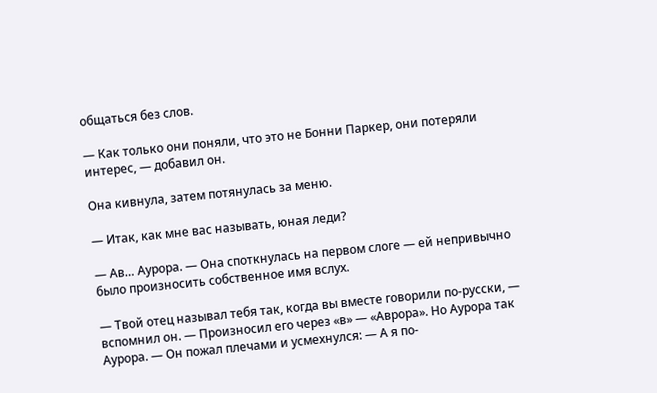общаться без слов.

— Как только они поняли, что это не Бонни Паркер, они потеряли интерес, — добавил он.

Она кивнула, затем потянулась за меню.

— Итак, как мне вас называть, юная леди?

— Ав… Аурора. — Она споткнулась на первом слоге — ей непривычно было произносить собственное имя вслух.

— Твой отец называл тебя так, когда вы вместе говорили по-русски, — вспомнил он. — Произносил его через «в» — «Аврора». Но Аурора так Аурора. — Он пожал плечами и усмехнулся: — А я по-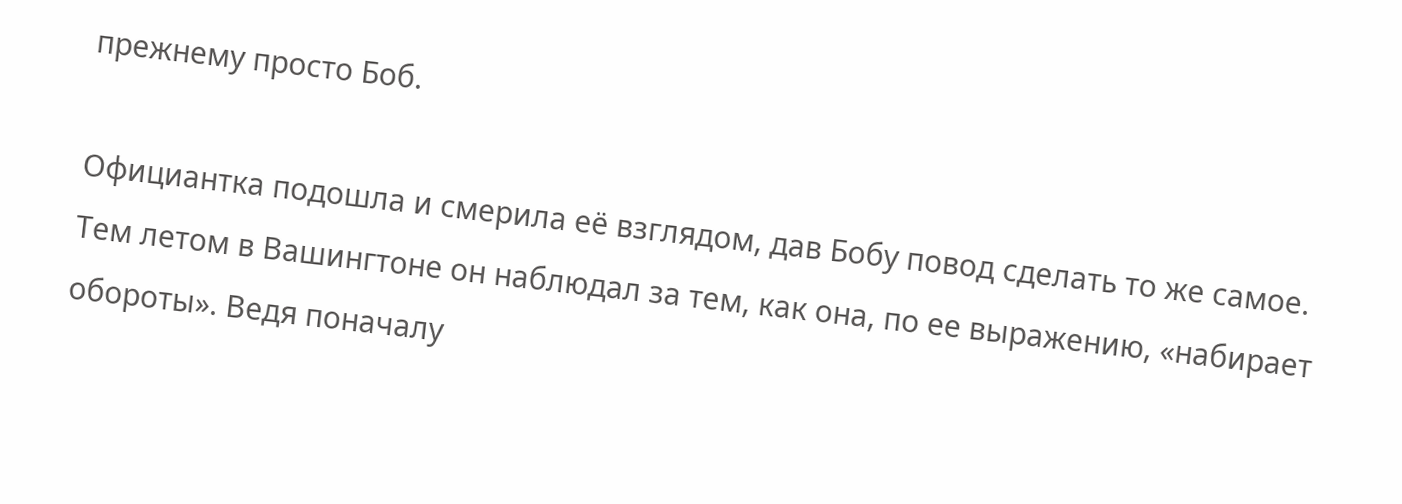прежнему просто Боб.

Официантка подошла и смерила её взглядом, дав Бобу повод сделать то же самое. Тем летом в Вашингтоне он наблюдал за тем, как она, по ее выражению, «набирает обороты». Ведя поначалу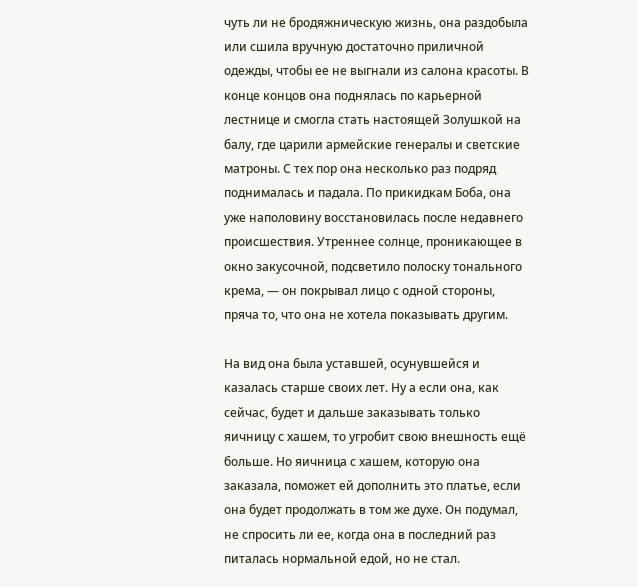чуть ли не бродяжническую жизнь, она раздобыла или сшила вручную достаточно приличной одежды, чтобы ее не выгнали из салона красоты. В конце концов она поднялась по карьерной лестнице и смогла стать настоящей Золушкой на балу, где царили армейские генералы и светские матроны. С тех пор она несколько раз подряд поднималась и падала. По прикидкам Боба, она уже наполовину восстановилась после недавнего происшествия. Утреннее солнце, проникающее в окно закусочной, подсветило полоску тонального крема, — он покрывал лицо с одной стороны, пряча то, что она не хотела показывать другим.

На вид она была уставшей, осунувшейся и казалась старше своих лет. Ну а если она, как сейчас, будет и дальше заказывать только яичницу с хашем, то угробит свою внешность ещё больше. Но яичница с хашем, которую она заказала, поможет ей дополнить это платье, если она будет продолжать в том же духе. Он подумал, не спросить ли ее, когда она в последний раз питалась нормальной едой, но не стал.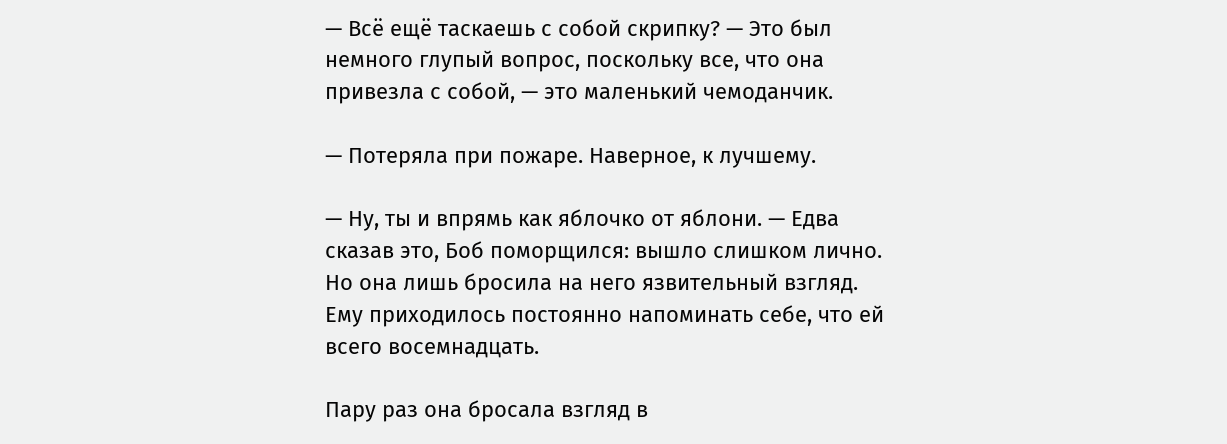— Всё ещё таскаешь с собой скрипку? — Это был немного глупый вопрос, поскольку все, что она привезла с собой, — это маленький чемоданчик.

— Потеряла при пожаре. Наверное, к лучшему.

— Ну, ты и впрямь как яблочко от яблони. — Едва сказав это, Боб поморщился: вышло слишком лично. Но она лишь бросила на него язвительный взгляд. Ему приходилось постоянно напоминать себе, что ей всего восемнадцать.

Пару раз она бросала взгляд в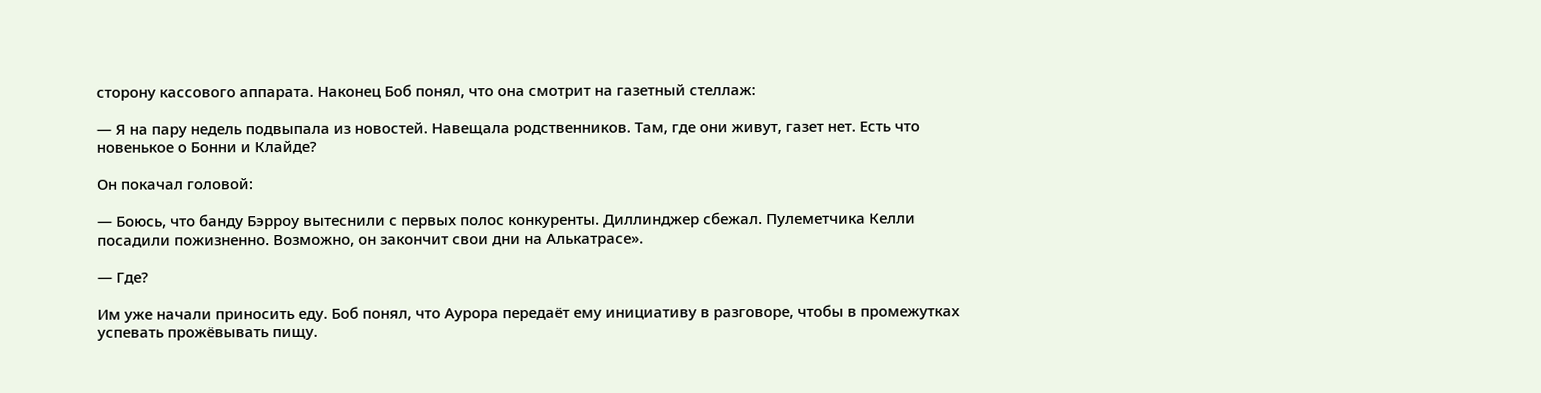сторону кассового аппарата. Наконец Боб понял, что она смотрит на газетный стеллаж:

— Я на пару недель подвыпала из новостей. Навещала родственников. Там, где они живут, газет нет. Есть что новенькое о Бонни и Клайде?

Он покачал головой:

— Боюсь, что банду Бэрроу вытеснили с первых полос конкуренты. Диллинджер сбежал. Пулеметчика Келли посадили пожизненно. Возможно, он закончит свои дни на Алькатрасе».

— Где?

Им уже начали приносить еду. Боб понял, что Аурора передаёт ему инициативу в разговоре, чтобы в промежутках успевать прожёвывать пищу.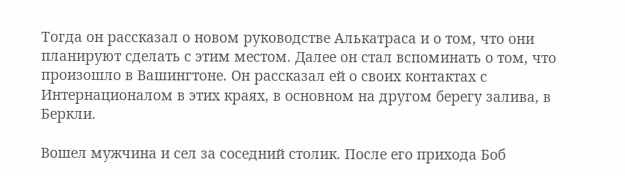Тогда он рассказал о новом руководстве Алькатраса и о том, что они планируют сделать с этим местом. Далее он стал вспоминать о том, что произошло в Вашингтоне. Он рассказал ей о своих контактах с Интернационалом в этих краях, в основном на другом берегу залива, в Беркли.

Вошел мужчина и сел за соседний столик. После его прихода Боб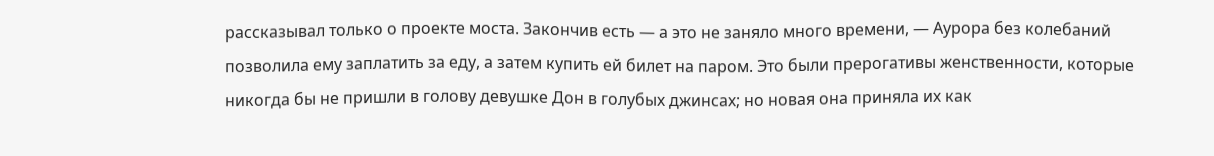рассказывал только о проекте моста. Закончив есть — а это не заняло много времени, — Аурора без колебаний позволила ему заплатить за еду, а затем купить ей билет на паром. Это были прерогативы женственности, которые никогда бы не пришли в голову девушке Дон в голубых джинсах; но новая она приняла их как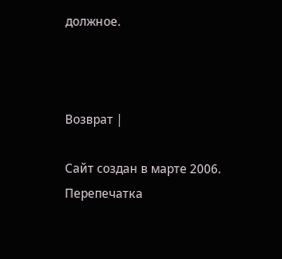должное.



Возврат |

Сайт создан в марте 2006. Перепечатка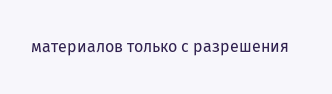материалов только с разрешения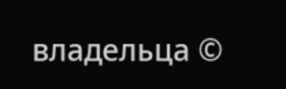владельца ©